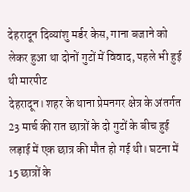देहरादून दिव्यांशु मर्डर केस, गाना बजाने को लेकर हुआ था दोनों गुटों में विवाद, पहले भी हुई थी मारपीट
देहरादून। शहर के थाना प्रेमनगर क्षेत्र के अंतर्गत 23 मार्च की रात छात्रों के दो गुटों के बीच हुई लड़ाई में एक छात्र की मौत हो गई थी। घटना में 15 छात्रों के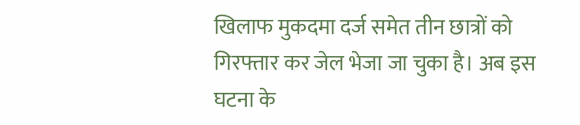खिलाफ मुकदमा दर्ज समेत तीन छात्रों को गिरफ्तार कर जेल भेजा जा चुका है। अब इस घटना के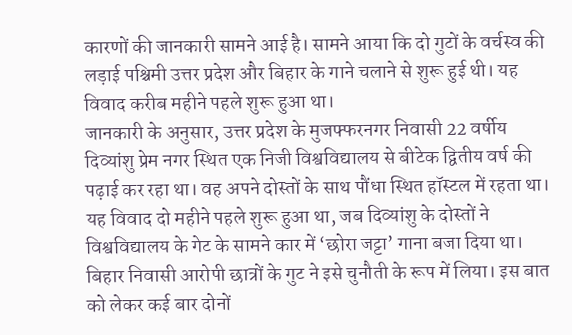कारणों की जानकारी सामने आई है। सामने आया कि दो गुटों के वर्चस्व की लड़ाई पश्चिमी उत्तर प्रदेश और बिहार के गाने चलाने से शुरू हुई थी। यह विवाद करीब महीने पहले शुरू हुआ था।
जानकारी के अनुसार, उत्तर प्रदेश के मुजफ्फरनगर निवासी 22 वर्षीय दिव्यांशु प्रेम नगर स्थित एक निजी विश्वविद्यालय से बीटेक द्वितीय वर्ष की पढ़ाई कर रहा था। वह अपने दोस्तों के साथ पौंधा स्थित हॉस्टल में रहता था। यह विवाद दो महीने पहले शुरू हुआ था, जब दिव्यांशु के दोस्तों ने विश्वविद्यालय के गेट के सामने कार में ‘छोरा जट्टा’ गाना बजा दिया था। बिहार निवासी आरोपी छात्रों के गुट ने इसे चुनौती के रूप में लिया। इस बात को लेकर कई बार दोनों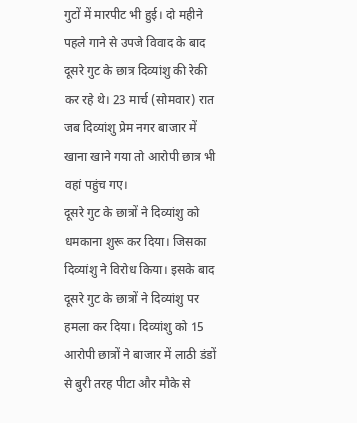गुटों में मारपीट भी हुई। दो महीने पहले गाने से उपजे विवाद के बाद दूसरे गुट के छात्र दिव्यांशु की रेकी कर रहे थे। 23 मार्च (सोमवार) रात जब दिव्यांशु प्रेम नगर बाजार में खाना खाने गया तो आरोपी छात्र भी वहां पहुंच गए।
दूसरे गुट के छात्रों ने दिव्यांशु को धमकाना शुरू कर दिया। जिसका दिव्यांशु ने विरोध किया। इसके बाद दूसरे गुट के छात्रों ने दिव्यांशु पर हमला कर दिया। दिव्यांशु को 15 आरोपी छात्रों ने बाजार में लाठी डंडों से बुरी तरह पीटा और मौके से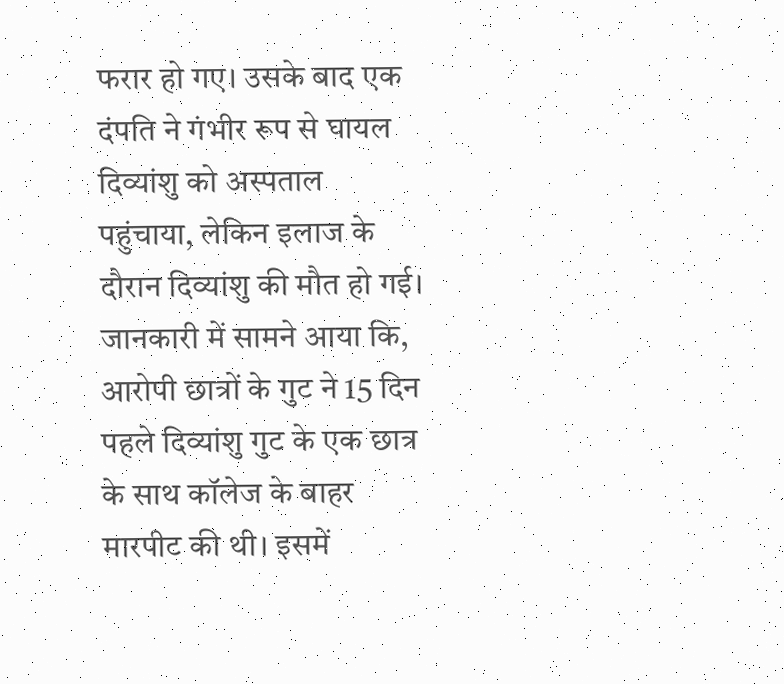फरार हो गए। उसके बाद एक दंपति ने गंभीर रूप से घायल दिव्यांशु को अस्पताल पहुंचाया, लेकिन इलाज के दौरान दिव्यांशु की मौत हो गई।
जानकारी में सामने आया कि, आरोपी छात्रों के गुट ने 15 दिन पहले दिव्यांशु गुट के एक छात्र के साथ कॉलेज के बाहर मारपीट की थी। इसमें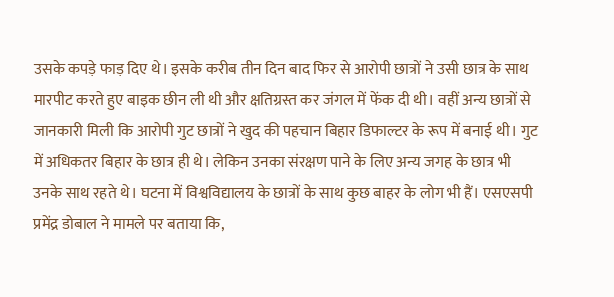उसके कपड़े फाड़ दिए थे। इसके करीब तीन दिन बाद फिर से आरोपी छात्रों ने उसी छात्र के साथ मारपीट करते हुए बाइक छीन ली थी और क्षतिग्रस्त कर जंगल में फेंक दी थी। वहीं अन्य छात्रों से जानकारी मिली कि आरोपी गुट छात्रों ने खुद की पहचान बिहार डिफाल्टर के रूप में बनाई थी। गुट में अधिकतर बिहार के छात्र ही थे। लेकिन उनका संरक्षण पाने के लिए अन्य जगह के छात्र भी उनके साथ रहते थे। घटना में विश्वविद्यालय के छात्रों के साथ कुछ बाहर के लोग भी हैं। एसएसपी प्रमेंद्र डोबाल ने मामले पर बताया कि,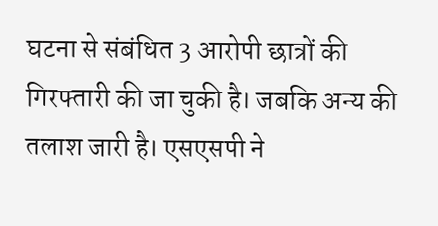घटना से संबंधित 3 आरोपी छात्रों की गिरफ्तारी की जा चुकी है। जबकि अन्य की तलाश जारी है। एसएसपी ने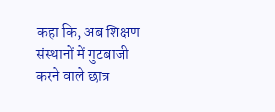कहा कि, अब शिक्षण संस्थानों में गुटबाजी करने वाले छात्र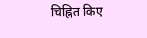चिह्नित किए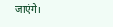जाएंगे।